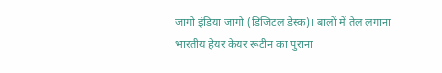जागो इंडिया जागो (डिजिटल डेस्क)। बालों में तेल लगाना भारतीय हेयर केयर रूटीन का पुराना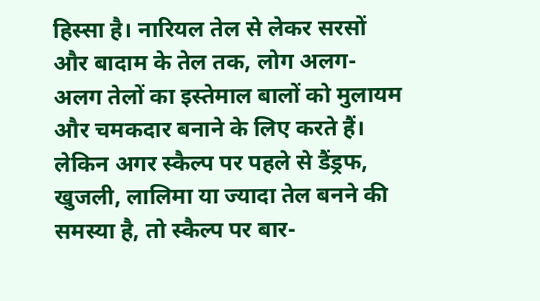हिस्सा है। नारियल तेल से लेकर सरसों और बादाम के तेल तक, लोग अलग-अलग तेलों का इस्तेमाल बालों को मुलायम और चमकदार बनाने के लिए करते हैं। लेकिन अगर स्कैल्प पर पहले से डैंड्रफ, खुजली, लालिमा या ज्यादा तेल बनने की समस्या है, तो स्कैल्प पर बार-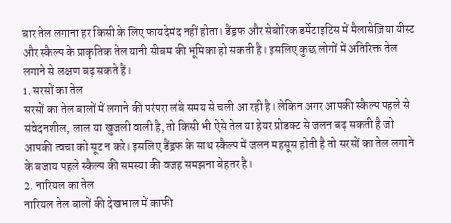बार तेल लगाना हर किसी के लिए फायदेमंद नहीं होता। डैंड्रफ और सेबोरिक डर्मेटाइटिस में मैलासेज़िया यीस्ट और स्कैल्प के प्राकृतिक तेल यानी सीबम की भूमिका हो सकती है। इसलिए कुछ लोगों में अतिरिक्त तेल लगाने से लक्षण बढ़ सकते हैं।
1. सरसों का तेल
सरसों का तेल बालों में लगाने की परंपरा लंबे समय से चली आ रही है। लेकिन अगर आपकी स्कैल्प पहले से संवेदनशील, लाल या खुजली वाली है, तो किसी भी ऐसे तेल या हेयर प्रोडक्ट से जलन बढ़ सकती है जो आपकी त्वचा को सूट न करे। इसलिए डैंड्रफ के साथ स्कैल्प में जलन महसूस होती है तो सरसों का तेल लगाने के बजाय पहले स्कैल्प की समस्या की वजह समझना बेहतर है।
2. नारियल का तेल
नारियल तेल बालों की देखभाल में काफी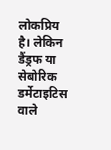लोकप्रिय है। लेकिन डैंड्रफ या सेबोरिक डर्मेटाइटिस वाले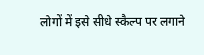लोगों में इसे सीधे स्कैल्प पर लगाने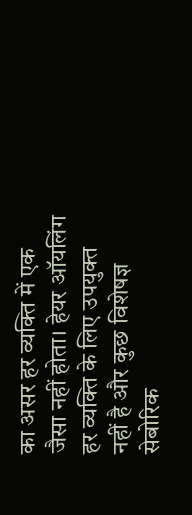का असर हर व्यक्ति में एक जैसा नहीं होता। हेयर ऑयलिंग हर व्यक्ति के लिए उपयुक्त नहीं है और कुछ विशेषज्ञ सेबोरिक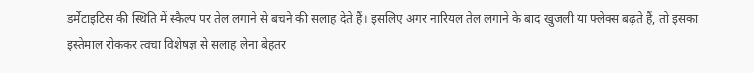डर्मेटाइटिस की स्थिति में स्कैल्प पर तेल लगाने से बचने की सलाह देते हैं। इसलिए अगर नारियल तेल लगाने के बाद खुजली या फ्लेक्स बढ़ते हैं, तो इसका इस्तेमाल रोककर त्वचा विशेषज्ञ से सलाह लेना बेहतर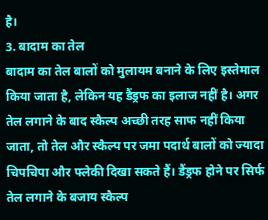है।
3. बादाम का तेल
बादाम का तेल बालों को मुलायम बनाने के लिए इस्तेमाल किया जाता है, लेकिन यह डैंड्रफ का इलाज नहीं है। अगर तेल लगाने के बाद स्कैल्प अच्छी तरह साफ नहीं किया जाता, तो तेल और स्कैल्प पर जमा पदार्थ बालों को ज्यादा चिपचिपा और फ्लेकी दिखा सकते हैं। डैंड्रफ होने पर सिर्फ तेल लगाने के बजाय स्कैल्प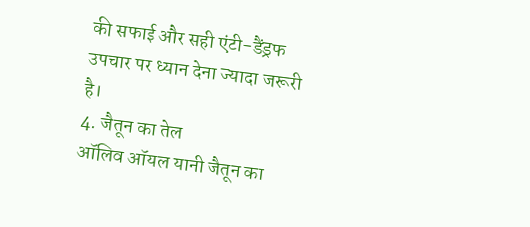की सफाई और सही एंटी-डैंड्रफ उपचार पर ध्यान देना ज्यादा जरूरी है।
4. जैतून का तेल
ऑलिव ऑयल यानी जैतून का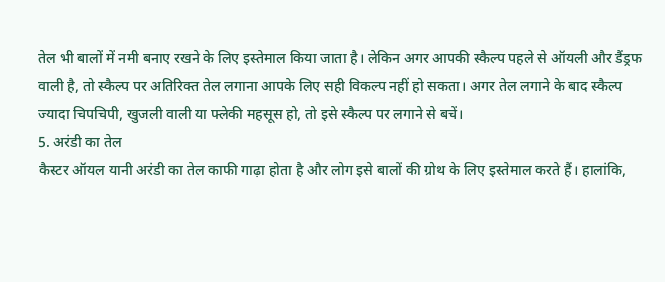तेल भी बालों में नमी बनाए रखने के लिए इस्तेमाल किया जाता है। लेकिन अगर आपकी स्कैल्प पहले से ऑयली और डैंड्रफ वाली है, तो स्कैल्प पर अतिरिक्त तेल लगाना आपके लिए सही विकल्प नहीं हो सकता। अगर तेल लगाने के बाद स्कैल्प ज्यादा चिपचिपी, खुजली वाली या फ्लेकी महसूस हो, तो इसे स्कैल्प पर लगाने से बचें।
5. अरंडी का तेल
कैस्टर ऑयल यानी अरंडी का तेल काफी गाढ़ा होता है और लोग इसे बालों की ग्रोथ के लिए इस्तेमाल करते हैं। हालांकि,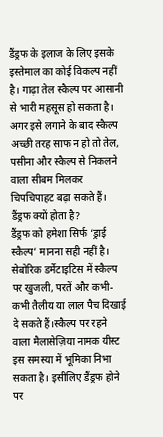डैंड्रफ के इलाज के लिए इसके इस्तेमाल का कोई विकल्प नहीं है। गाढ़ा तेल स्कैल्प पर आसानी से भारी महसूस हो सकता है। अगर इसे लगाने के बाद स्कैल्प अच्छी तरह साफ न हो तो तेल, पसीना और स्कैल्प से निकलने वाला सीबम मिलकर चिपचिपाहट बढ़ा सकते हैं।
डैंड्रफ क्यों होता है?
डैंड्रफ को हमेशा सिर्फ ‘ड्राई स्कैल्प’ मानना सही नहीं है। सेबोरिक डर्मेटाइटिस में स्कैल्प पर खुजली, परतें और कभी-कभी तैलीय या लाल पैच दिखाई दे सकते हैं।स्कैल्प पर रहने वाला मैलासेज़िया नामक यीस्ट इस समस्या में भूमिका निभा सकता है। इसीलिए डैंड्रफ होने पर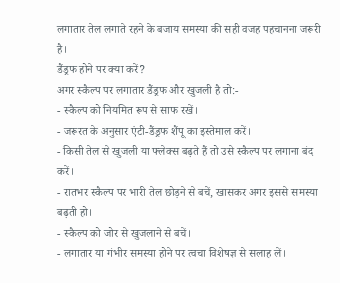लगातार तेल लगाते रहने के बजाय समस्या की सही वजह पहचानना जरूरी है।
डैंड्रफ होने पर क्या करें?
अगर स्कैल्प पर लगातार डैंड्रफ और खुजली है तो:-
- स्कैल्प को नियमित रूप से साफ रखें।
- जरूरत के अनुसार एंटी-डैंड्रफ शैंपू का इस्तेमाल करें।
- किसी तेल से खुजली या फ्लेक्स बढ़ते हैं तो उसे स्कैल्प पर लगाना बंद करें।
- रातभर स्कैल्प पर भारी तेल छोड़ने से बचें, खासकर अगर इससे समस्या बढ़ती हो।
- स्कैल्प को जोर से खुजलाने से बचें।
- लगातार या गंभीर समस्या होने पर त्वचा विशेषज्ञ से सलाह लें।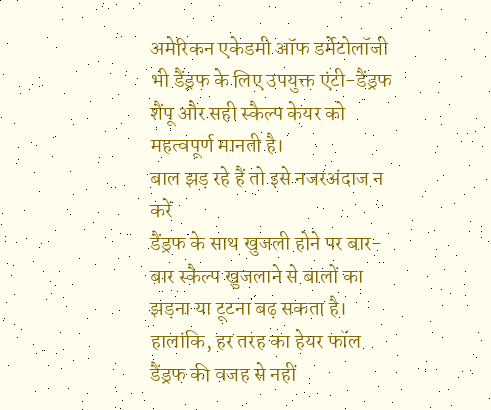अमेरिकन एकेडमी ऑफ डर्मेटोलॉजी भी डैंड्रफ के लिए उपयुक्त एंटी-डैंड्रफ शैंपू और सही स्कैल्प केयर को महत्वपूर्ण मानती है।
बाल झड़ रहे हैं तो इसे नजरअंदाज न करें
डैंड्रफ के साथ खुजली होने पर बार-बार स्कैल्प खुजलाने से बालों का झड़ना या टूटना बढ़ सकता है। हालांकि, हर तरह का हेयर फॉल डैंड्रफ की वजह से नहीं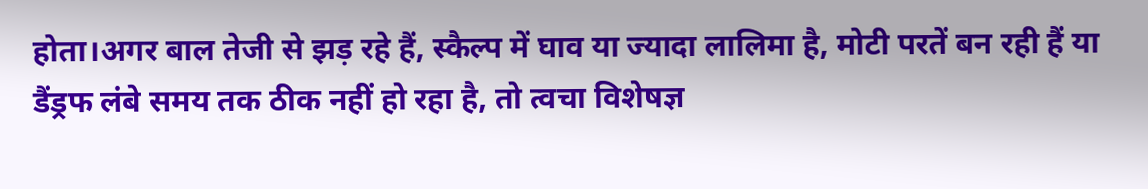होता।अगर बाल तेजी से झड़ रहे हैं, स्कैल्प में घाव या ज्यादा लालिमा है, मोटी परतें बन रही हैं या डैंड्रफ लंबे समय तक ठीक नहीं हो रहा है, तो त्वचा विशेषज्ञ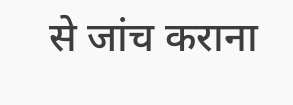से जांच कराना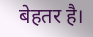बेहतर है।